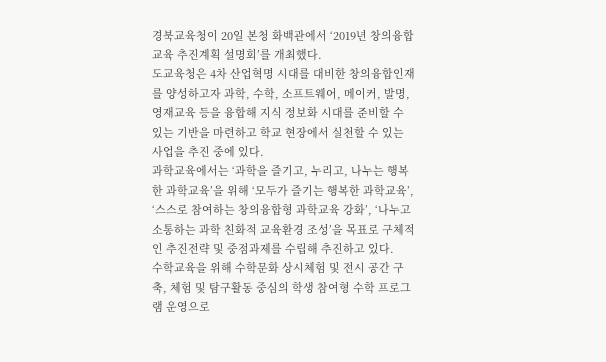경북교육청이 20일 본청 화백관에서 ‘2019년 창의융합교육 추진계획 설명회’를 개최했다.
도교육청은 4차 산업혁명 시대를 대비한 창의융합인재를 양성하고자 과학, 수학, 소프트웨어, 메이커, 발명, 영재교육 등을 융합해 지식 정보화 시대를 준비할 수 있는 기반을 마련하고 학교 현장에서 실천할 수 있는 사업을 추진 중에 있다.
과학교육에서는 ‘과학을 즐기고, 누리고, 나누는 행복한 과학교육’을 위해 ‘모두가 즐기는 행복한 과학교육’, ‘스스로 참여하는 창의융합형 과학교육 강화’, ‘나누고 소통하는 과학 친화적 교육환경 조성’을 목표로 구체적인 추진전략 및 중점과제를 수립해 추진하고 있다.
수학교육을 위해 수학문화 상시체험 및 전시 공간 구축, 체험 및 탐구활동 중심의 학생 참여형 수학 프로그램 운영으로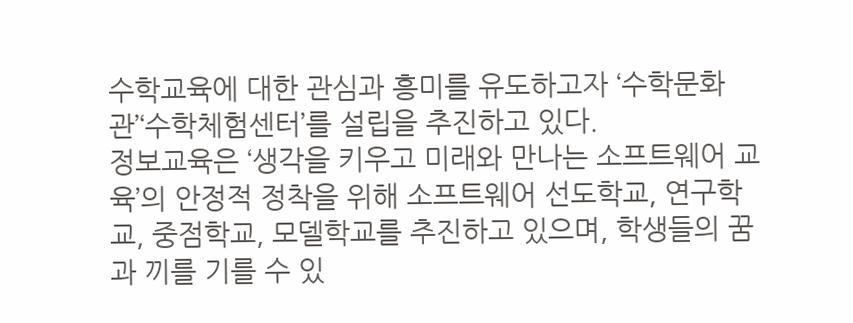수학교육에 대한 관심과 흥미를 유도하고자 ‘수학문화관’‘수학체험센터’를 설립을 추진하고 있다.
정보교육은 ‘생각을 키우고 미래와 만나는 소프트웨어 교육’의 안정적 정착을 위해 소프트웨어 선도학교, 연구학교, 중점학교, 모델학교를 추진하고 있으며, 학생들의 꿈과 끼를 기를 수 있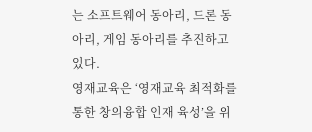는 소프트웨어 동아리, 드론 동아리, 게임 동아리를 추진하고 있다.
영재교육은 ‘영재교육 최적화를 통한 창의융합 인재 육성’을 위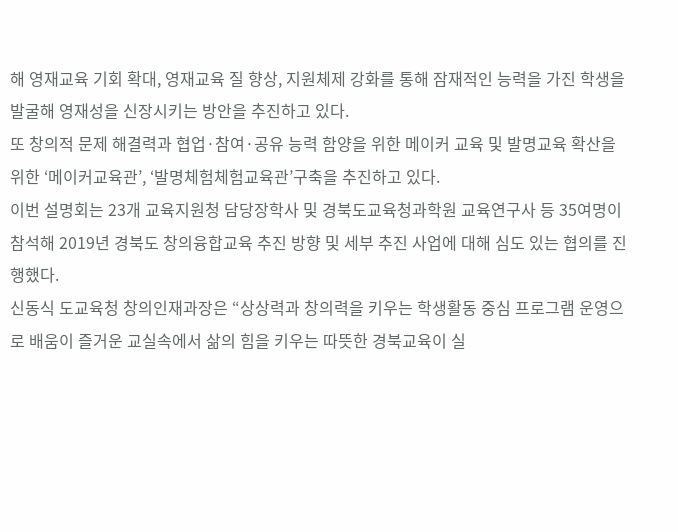해 영재교육 기회 확대, 영재교육 질 향상, 지원체제 강화를 통해 잠재적인 능력을 가진 학생을 발굴해 영재성을 신장시키는 방안을 추진하고 있다.
또 창의적 문제 해결력과 협업·참여·공유 능력 함양을 위한 메이커 교육 및 발명교육 확산을 위한 ‘메이커교육관’, ‘발명체험체험교육관’구축을 추진하고 있다.
이번 설명회는 23개 교육지원청 담당장학사 및 경북도교육청과학원 교육연구사 등 35여명이 참석해 2019년 경북도 창의융합교육 추진 방향 및 세부 추진 사업에 대해 심도 있는 협의를 진행했다.
신동식 도교육청 창의인재과장은 “상상력과 창의력을 키우는 학생활동 중심 프로그램 운영으로 배움이 즐거운 교실속에서 삶의 힘을 키우는 따뜻한 경북교육이 실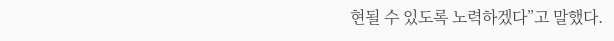현될 수 있도록 노력하겠다”고 말했다.